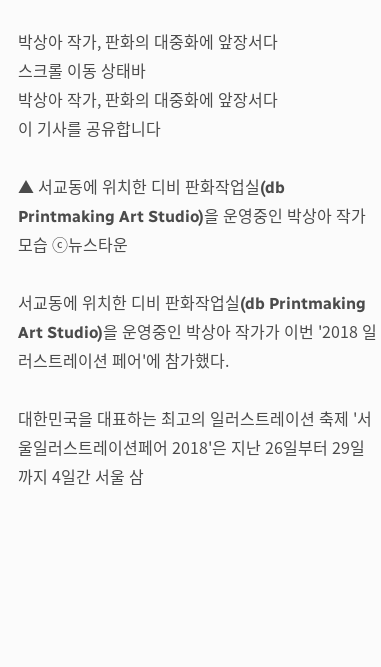박상아 작가, 판화의 대중화에 앞장서다
스크롤 이동 상태바
박상아 작가, 판화의 대중화에 앞장서다
이 기사를 공유합니다

▲ 서교동에 위치한 디비 판화작업실(db Printmaking Art Studio)을 운영중인 박상아 작가 모습 ⓒ뉴스타운

서교동에 위치한 디비 판화작업실(db Printmaking Art Studio)을 운영중인 박상아 작가가 이번 '2018 일러스트레이션 페어'에 참가했다.

대한민국을 대표하는 최고의 일러스트레이션 축제 '서울일러스트레이션페어 2018'은 지난 26일부터 29일까지 4일간 서울 삼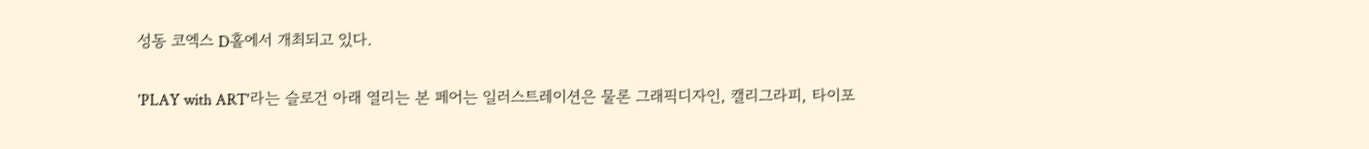성동 코엑스 D홀에서 개최되고 있다.

'PLAY with ART'라는 슬로건 아래 열리는 본 페어는 일러스트레이션은 물론 그래픽디자인, 캘리그라피, 타이포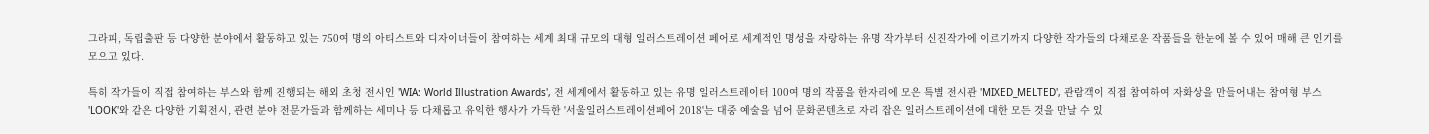그라피, 독립출판 등 다양한 분야에서 활동하고 있는 750여 명의 아티스트와 디자이너들이 참여하는 세계 최대 규모의 대형 일러스트레이션 페어로 세계적인 명성을 자랑하는 유명 작가부터 신진작가에 이르기까지 다양한 작가들의 다채로운 작품들을 한눈에 볼 수 있어 매해 큰 인기를 모으고 있다.

특히 작가들이 직접 참여하는 부스와 함께 진행되는 해외 초청 전시인 'WIA: World Illustration Awards', 전 세계에서 활동하고 있는 유명 일러스트레이터 100여 명의 작품을 한자리에 모은 특별 전시관 'MIXED_MELTED', 관람객이 직접 참여하여 자화상을 만들어내는 참여형 부스 'LOOK'와 같은 다양한 기획전시, 관련 분야 전문가들과 함께하는 세미나 등 다채롭고 유익한 행사가 가득한 '서울일러스트레이션페어 2018'는 대중 예술을 넘어 문화콘텐츠로 자리 잡은 일러스트레이션에 대한 모든 것을 만날 수 있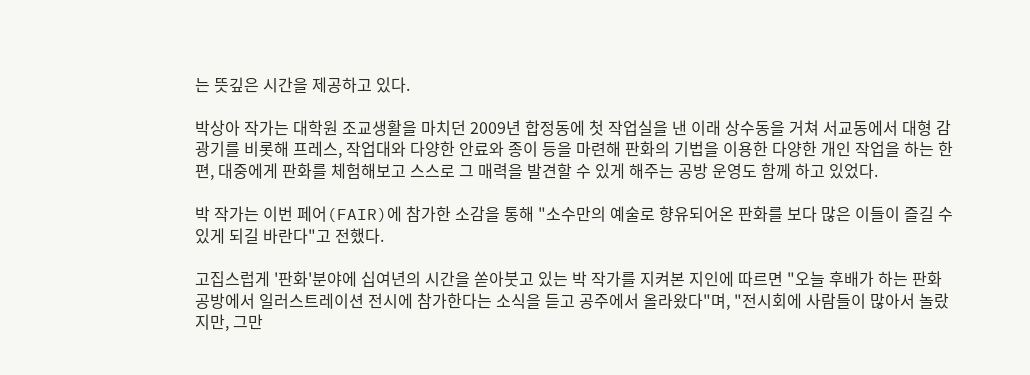는 뜻깊은 시간을 제공하고 있다.

박상아 작가는 대학원 조교생활을 마치던 2009년 합정동에 첫 작업실을 낸 이래 상수동을 거쳐 서교동에서 대형 감광기를 비롯해 프레스, 작업대와 다양한 안료와 종이 등을 마련해 판화의 기법을 이용한 다양한 개인 작업을 하는 한편, 대중에게 판화를 체험해보고 스스로 그 매력을 발견할 수 있게 해주는 공방 운영도 함께 하고 있었다.

박 작가는 이번 페어(FAIR)에 참가한 소감을 통해 "소수만의 예술로 향유되어온 판화를 보다 많은 이들이 즐길 수 있게 되길 바란다"고 전했다.

고집스럽게 '판화'분야에 십여년의 시간을 쏟아붓고 있는 박 작가를 지켜본 지인에 따르면 "오늘 후배가 하는 판화 공방에서 일러스트레이션 전시에 참가한다는 소식을 듣고 공주에서 올라왔다"며, "전시회에 사람들이 많아서 놀랐지만, 그만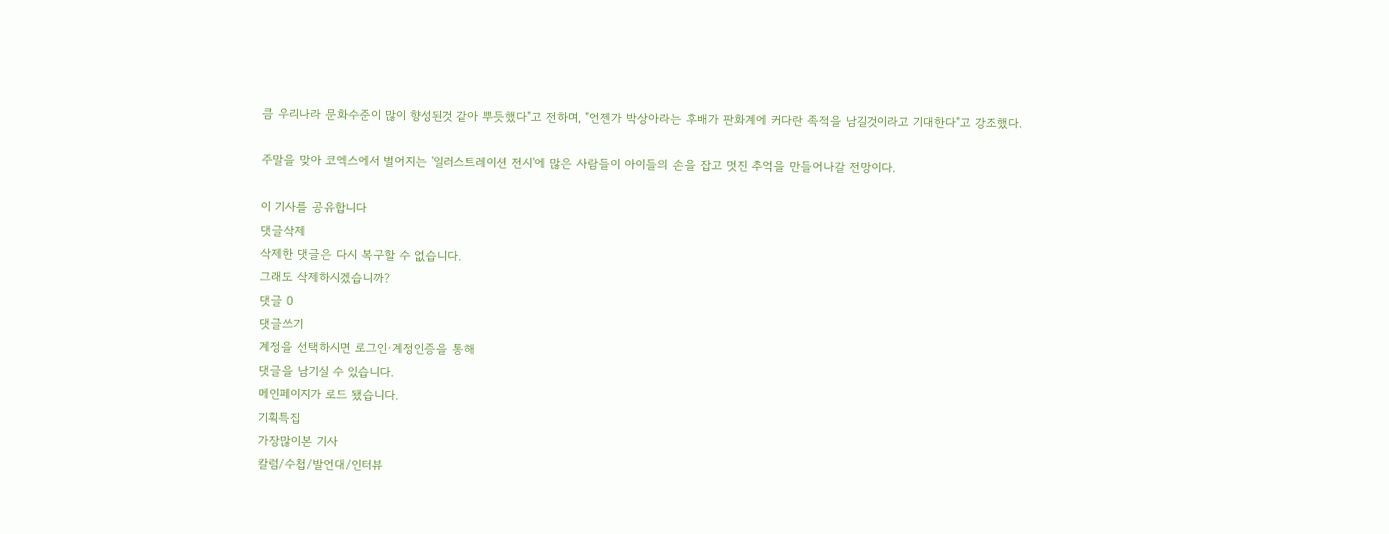큼 우리나라 문화수준이 많이 향성된것 같아 뿌듯했다"고 전하며, "언젠가 박상아라는 후배가 판화계에 커다란 족적을 남길것이라고 기대한다"고 강조했다.

주말을 맞아 코엑스에서 벌어지는 '일러스트레이션 전시'에 많은 사람들이 아이들의 손을 잡고 멋진 추억을 만들어나갈 전망이다.

이 기사를 공유합니다
댓글삭제
삭제한 댓글은 다시 복구할 수 없습니다.
그래도 삭제하시겠습니까?
댓글 0
댓글쓰기
계정을 선택하시면 로그인·계정인증을 통해
댓글을 남기실 수 있습니다.
메인페이지가 로드 됐습니다.
기획특집
가장많이본 기사
칼럼/수첩/발언대/인터뷰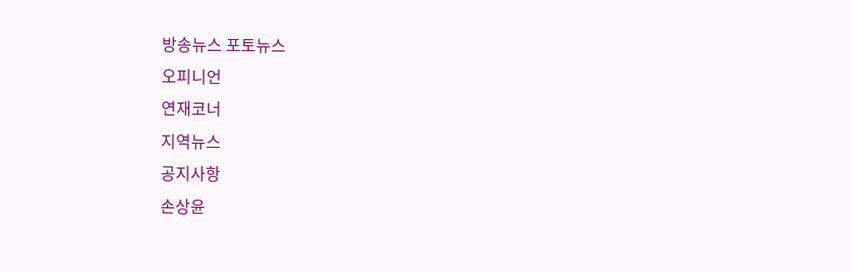방송뉴스 포토뉴스
오피니언
연재코너
지역뉴스
공지사항
손상윤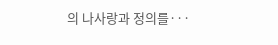의 나사랑과 정의를···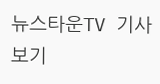뉴스타운TV 기사보기